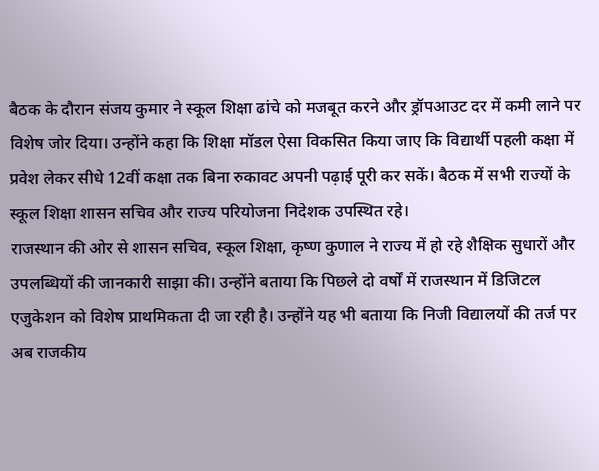बैठक के दौरान संजय कुमार ने स्कूल शिक्षा ढांचे को मजबूत करने और ड्रॉपआउट दर में कमी लाने पर विशेष जोर दिया। उन्होंने कहा कि शिक्षा मॉडल ऐसा विकसित किया जाए कि विद्यार्थी पहली कक्षा में प्रवेश लेकर सीधे 12वीं कक्षा तक बिना रुकावट अपनी पढ़ाई पूरी कर सकें। बैठक में सभी राज्यों के स्कूल शिक्षा शासन सचिव और राज्य परियोजना निदेशक उपस्थित रहे।
राजस्थान की ओर से शासन सचिव, स्कूल शिक्षा, कृष्ण कुणाल ने राज्य में हो रहे शैक्षिक सुधारों और उपलब्धियों की जानकारी साझा की। उन्होंने बताया कि पिछले दो वर्षों में राजस्थान में डिजिटल एजुकेशन को विशेष प्राथमिकता दी जा रही है। उन्होंने यह भी बताया कि निजी विद्यालयों की तर्ज पर अब राजकीय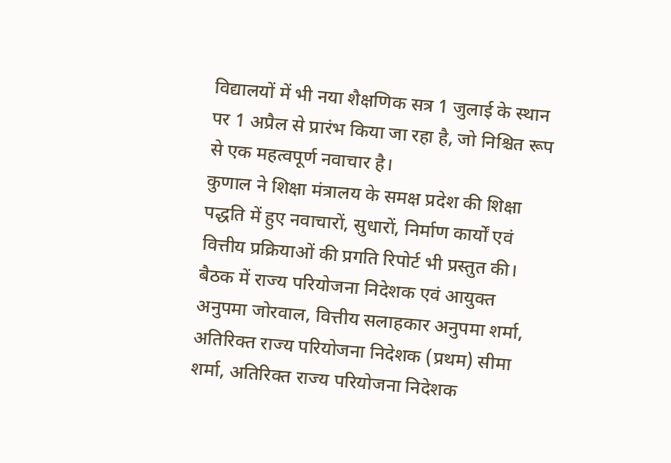विद्यालयों में भी नया शैक्षणिक सत्र 1 जुलाई के स्थान पर 1 अप्रैल से प्रारंभ किया जा रहा है, जो निश्चित रूप से एक महत्वपूर्ण नवाचार है।
कुणाल ने शिक्षा मंत्रालय के समक्ष प्रदेश की शिक्षा पद्धति में हुए नवाचारों, सुधारों, निर्माण कार्यों एवं वित्तीय प्रक्रियाओं की प्रगति रिपोर्ट भी प्रस्तुत की। बैठक में राज्य परियोजना निदेशक एवं आयुक्त अनुपमा जोरवाल, वित्तीय सलाहकार अनुपमा शर्मा, अतिरिक्त राज्य परियोजना निदेशक (प्रथम) सीमा शर्मा, अतिरिक्त राज्य परियोजना निदेशक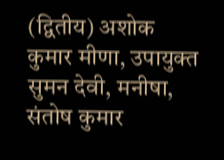(द्वितीय) अशोक कुमार मीणा, उपायुक्त सुमन देवी, मनीषा, संतोष कुमार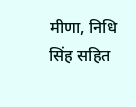मीणा, निधि सिंह सहित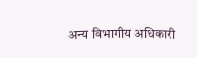अन्य विभागीय अधिकारी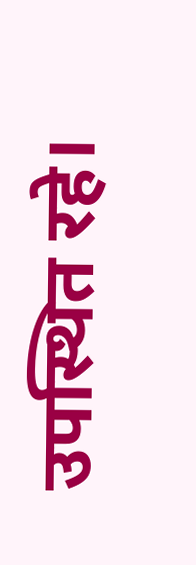उपस्थित रहे।